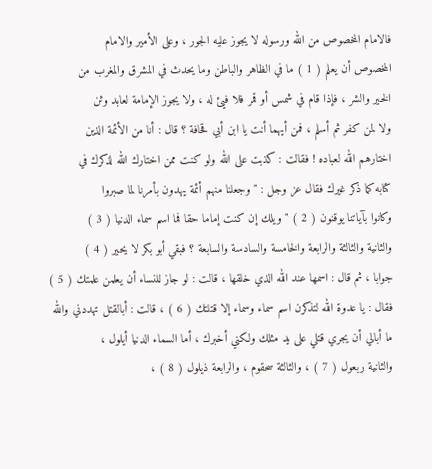فالامام المخصوص من الله ورسوله لا يجوز عليه الجور ، وعلى الأمير والامام
المخصوص أن يعلم ( 1 ) ما في الظاهر والباطن وما يحدث في المشرق والمغرب من
الخير والشر ، فإذا قام في شمس أو قمر فلا فيئ له ، ولا يجوز الإمامة لعابد وثن
ولا لمن كفر ثم أسلم ، فمن أيهما أنت يا ابن أبي قحافة ؟ قال : أنا من الأئمة الذين
اختارهم الله لعباده ! فقالت : كذبت على الله ولو كنت ممن اختارك الله لذكرك في
كتابه كما ذكر غيرك فقال عز وجل : " وجعلنا منهم أئمة يهدون بأمرنا لما صبروا
وكانوا بآياتنا يوقنون ( 2 ) " ويلك إن كنت إماما حقا فما اسم سماء الدنيا ( 3 )
والثانية والثالثة والرابعة والخامسة والسادسة والسابعة ؟ فبقي أبو بكر لا يحير ( 4 )
جوابا ، ثم قال : اسمها عند الله الذي خلقها ، قالت : لو جاز للنساء أن يعلمن علمتك ( 5 )
فقال : يا عدوة الله لتذكرن اسم سماء وسماء إلا قتلتك ( 6 ) ، قالت : أبالقتل تهددني والله
ما أبالي أن يجري قتلي على يد مثلك ولكني أخبرك ، أما السماء الدنيا أيلول ،
والثانية ربعول ( 7 ) ، والثالثة سحقوم ، والرابعة ذيلول ( 8 ) ،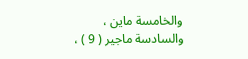والخامسة ماين ،
والسادسة ماجير ( 9 ) ،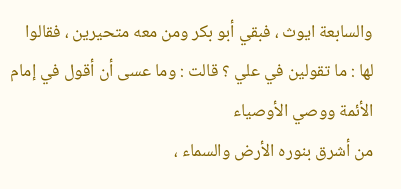والسابعة ايوث ، فبقي أبو بكر ومن معه متحيرين ، فقالوا
لها : ما تقولين في علي ؟ قالت : وما عسى أن أقول في إمام الأئمة ووصي الأوصياء
من أشرق بنوره الأرض والسماء ،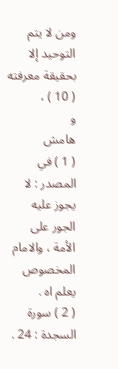ومن لا يتم التوحيد إلا بحقيقة معرفته ( 10 ) ،
و
هامش
( 1 ) في المصدر : لا يجوز عليه الجور على الأمة ، والامام المخصوص يعلم اه .
( 2 ) سورة السجدة : 24 .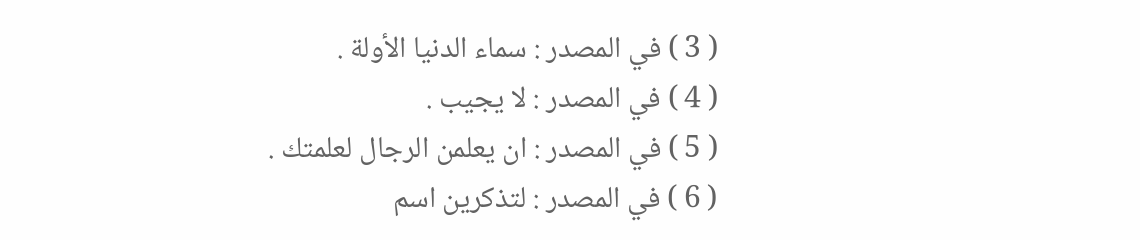( 3 ) في المصدر : سماء الدنيا الأولة .
( 4 ) في المصدر : لا يجيب .
( 5 ) في المصدر : ان يعلمن الرجال لعلمتك .
( 6 ) في المصدر : لتذكرين اسم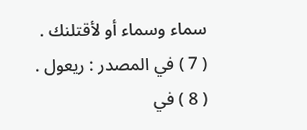سماء وسماء أو لأقتلنك .
( 7 ) في المصدر : ريعول .
( 8 ) في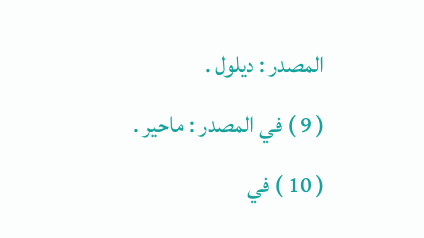المصدر : ديلول .
( 9 ) في المصدر : ماحير .
( 10 ) في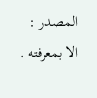المصدر : الا بمعرفته .